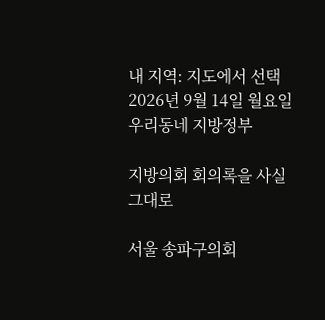내 지역: 지도에서 선택2026년 9월 14일 월요일
우리동네 지방정부

지방의회 회의록을 사실 그대로

서울 송파구의회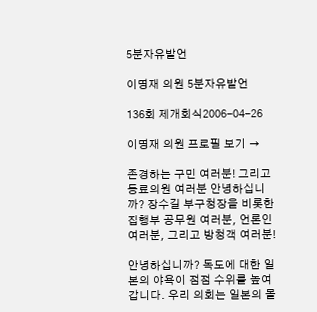5분자유발언

이명재 의원 5분자유발언

136회 제개회식2006-04-26

이명재 의원 프로필 보기 →

존경하는 구민 여러분! 그리고 동료의원 여러분 안녕하십니까? 장수길 부구청장을 비롯한 집행부 공무원 여러분, 언론인 여러분, 그리고 방청객 여러분!

안녕하십니까? 독도에 대한 일본의 야욕이 점점 수위를 높여갑니다. 우리 의회는 일본의 몰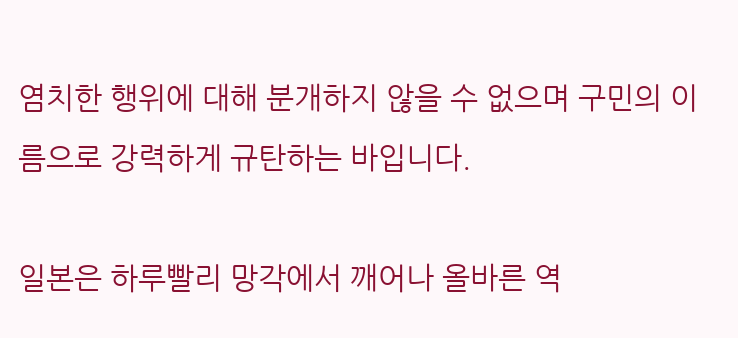염치한 행위에 대해 분개하지 않을 수 없으며 구민의 이름으로 강력하게 규탄하는 바입니다.

일본은 하루빨리 망각에서 깨어나 올바른 역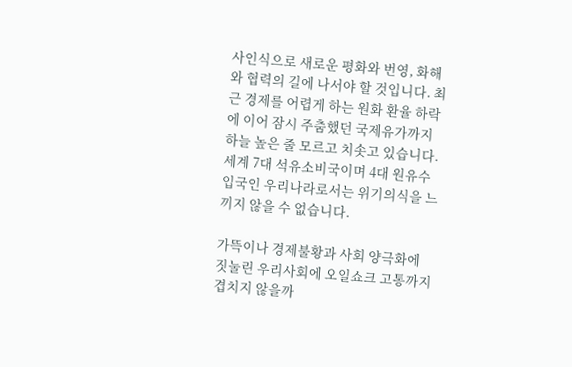사인식으로 새로운 평화와 번영, 화해와 협력의 길에 나서야 할 것입니다. 최근 경제를 어렵게 하는 원화 환율 하락에 이어 잠시 주춤했던 국제유가까지 하늘 높은 줄 모르고 치솟고 있습니다. 세계 7대 석유소비국이며 4대 원유수입국인 우리나라로서는 위기의식을 느끼지 않을 수 없습니다.

가뜩이나 경제불황과 사회 양극화에 짓눌린 우리사회에 오일쇼크 고통까지 겹치지 않을까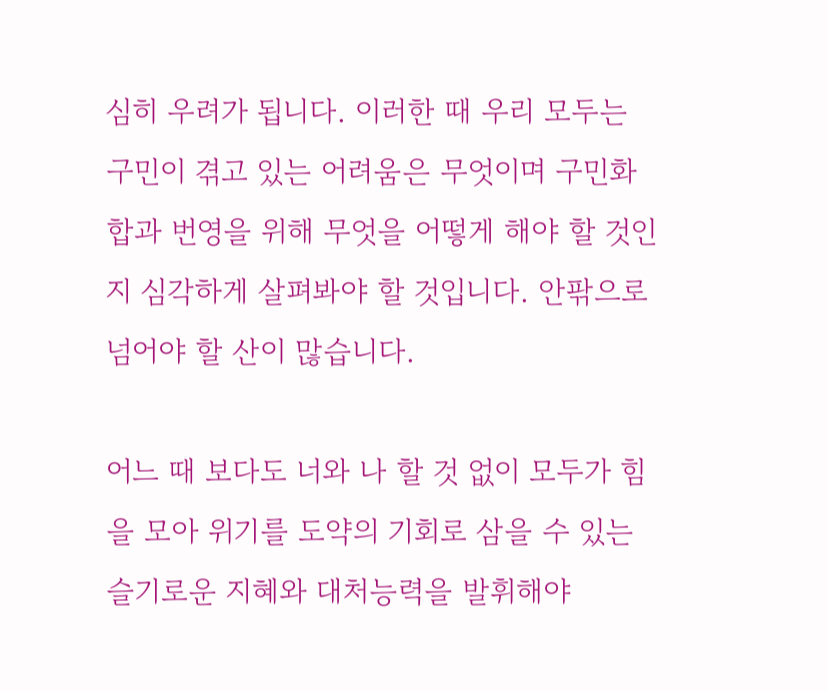심히 우려가 됩니다. 이러한 때 우리 모두는 구민이 겪고 있는 어려움은 무엇이며 구민화합과 번영을 위해 무엇을 어떻게 해야 할 것인지 심각하게 살펴봐야 할 것입니다. 안팎으로 넘어야 할 산이 많습니다.

어느 때 보다도 너와 나 할 것 없이 모두가 힘을 모아 위기를 도약의 기회로 삼을 수 있는 슬기로운 지혜와 대처능력을 발휘해야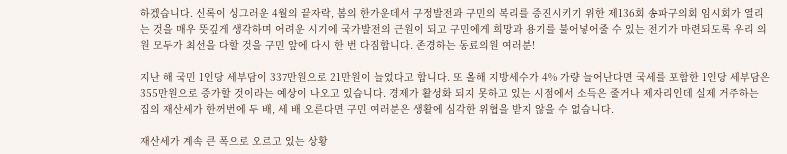하겠습니다. 신록이 싱그러운 4월의 끝자락, 봄의 한가운데서 구정발전과 구민의 복리를 증진시키기 위한 제136회 송파구의회 임시회가 열리는 것을 매우 뜻깊게 생각하며 어려운 시기에 국가발전의 근원이 되고 구민에게 희망과 용기를 불어넣어줄 수 있는 전기가 마련되도록 우리 의원 모두가 최선을 다할 것을 구민 앞에 다시 한 번 다짐합니다. 존경하는 동료의원 여러분!

지난 해 국민 1인당 세부담이 337만원으로 21만원이 늘었다고 합니다. 또 올해 지방세수가 4% 가량 늘어난다면 국세를 포함한 1인당 세부담은 355만원으로 증가할 것이라는 예상이 나오고 있습니다. 경제가 활성화 되지 못하고 있는 시점에서 소득은 줄거나 제자리인데 실제 거주하는 집의 재산세가 한꺼번에 두 배, 세 배 오른다면 구민 여러분은 생활에 심각한 위협을 받지 않을 수 없습니다.

재산세가 계속 큰 폭으로 오르고 있는 상황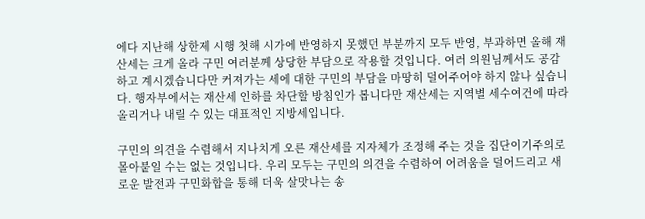에다 지난해 상한제 시행 첫해 시가에 반영하지 못했던 부분까지 모두 반영, 부과하면 올해 재산세는 크게 올라 구민 여러분께 상당한 부담으로 작용할 것입니다. 여러 의원님께서도 공감하고 계시겠습니다만 커져가는 세에 대한 구민의 부담을 마땅히 덜어주어야 하지 않나 싶습니다. 행자부에서는 재산세 인하를 차단할 방침인가 봅니다만 재산세는 지역별 세수여건에 따라 올리거나 내릴 수 있는 대표적인 지방세입니다.

구민의 의견을 수렴해서 지나치게 오른 재산세를 지자체가 조정해 주는 것을 집단이기주의로 몰아붙일 수는 없는 것입니다. 우리 모두는 구민의 의견을 수렴하여 어려움을 덜어드리고 새로운 발전과 구민화합을 통해 더욱 살맛나는 송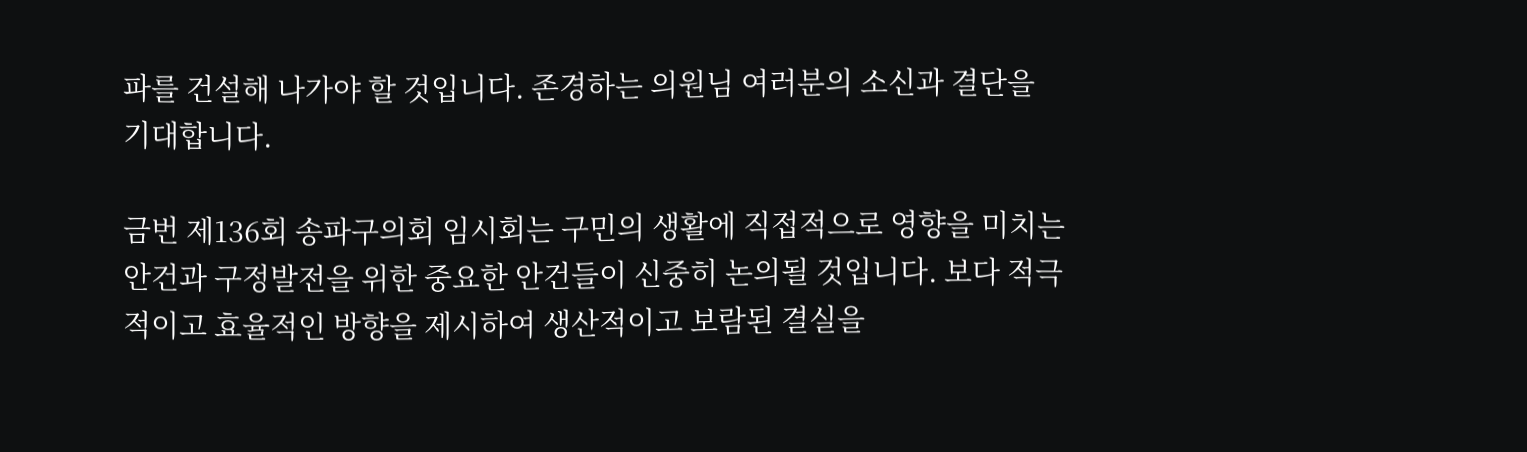파를 건설해 나가야 할 것입니다. 존경하는 의원님 여러분의 소신과 결단을 기대합니다.

금번 제136회 송파구의회 임시회는 구민의 생활에 직접적으로 영향을 미치는 안건과 구정발전을 위한 중요한 안건들이 신중히 논의될 것입니다. 보다 적극적이고 효율적인 방향을 제시하여 생산적이고 보람된 결실을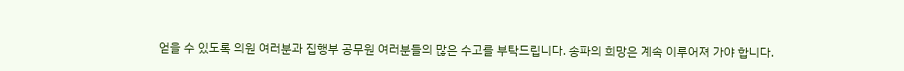얻을 수 있도록 의원 여러분과 집행부 공무원 여러분들의 많은 수고를 부탁드립니다. 송파의 희망은 계속 이루어져 가야 합니다.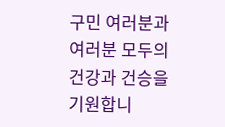구민 여러분과 여러분 모두의 건강과 건승을 기원합니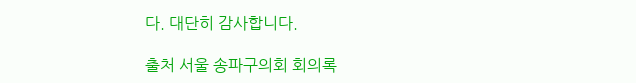다. 대단히 감사합니다.

출처 서울 송파구의회 회의록